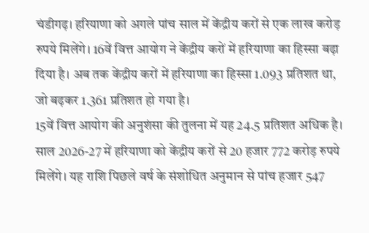चंडीगढ़। हरियाणा को अगले पांच साल में केंद्रीय करों से एक लाख करोड़ रुपये मिलेंगे। 16वें वित्त आयोग ने केंद्रीय करों में हरियाणा का हिस्सा बढ़ा दिया है। अब तक केंद्रीय करों में हरियाणा का हिस्सा 1.093 प्रतिशत था, जो बढ़कर 1.361 प्रतिशत हो गया है।
15वें वित्त आयोग की अनुशंसा की तुलना में यह 24.5 प्रतिशत अधिक है। साल 2026-27 में हरियाणा को केंद्रीय करों से 20 हजार 772 करोड़ रुपये मिलेंगे। यह राशि पिछले वर्ष के संशोधित अनुमान से पांच हजार 547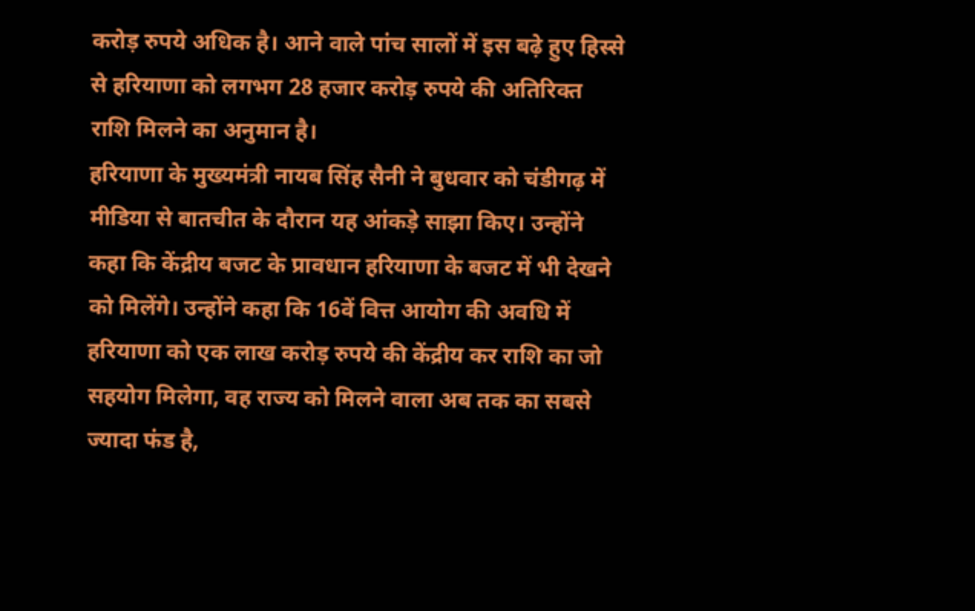करोड़ रुपये अधिक है। आने वाले पांच सालों में इस बढ़े हुए हिस्से से हरियाणा को लगभग 28 हजार करोड़ रुपये की अतिरिक्त राशि मिलने का अनुमान है।
हरियाणा के मुख्यमंत्री नायब सिंह सैनी ने बुधवार को चंडीगढ़ में मीडिया से बातचीत के दौरान यह आंकड़े साझा किए। उन्होंने कहा कि केंद्रीय बजट के प्रावधान हरियाणा के बजट में भी देखने को मिलेंगे। उन्होंने कहा कि 16वें वित्त आयोग की अवधि में हरियाणा को एक लाख करोड़ रुपये की केंद्रीय कर राशि का जो सहयोग मिलेगा, वह राज्य को मिलने वाला अब तक का सबसे ज्यादा फंड है,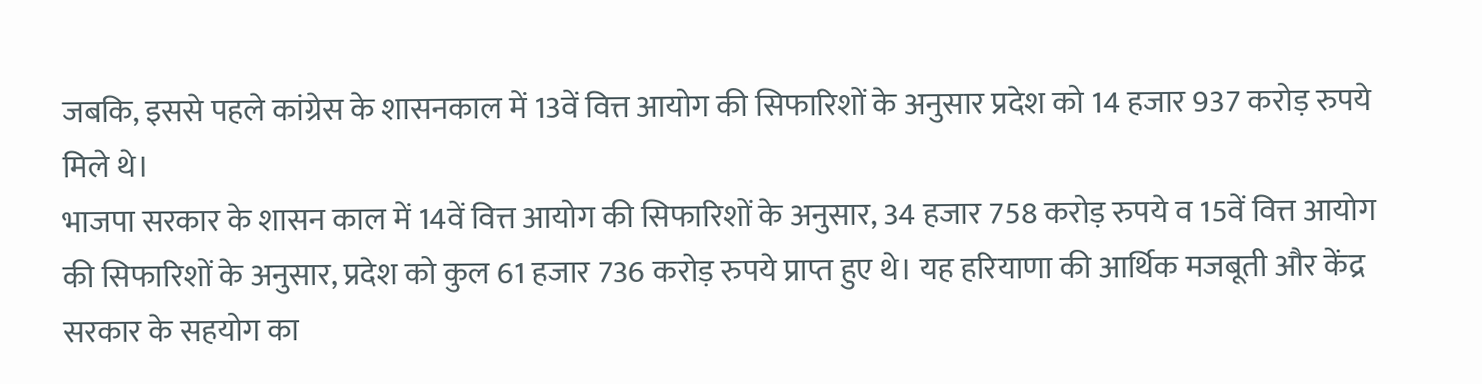जबकि, इससे पहले कांग्रेस के शासनकाल में 13वें वित्त आयोग की सिफारिशों के अनुसार प्रदेश को 14 हजार 937 करोड़ रुपये मिले थे।
भाजपा सरकार के शासन काल में 14वें वित्त आयोग की सिफारिशों के अनुसार, 34 हजार 758 करोड़ रुपये व 15वें वित्त आयोग की सिफारिशों के अनुसार, प्रदेश को कुल 61 हजार 736 करोड़ रुपये प्राप्त हुए थे। यह हरियाणा की आर्थिक मजबूती और केंद्र सरकार के सहयोग का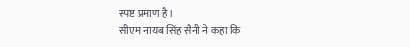स्पष्ट प्रमाण है।
सीएम नायब सिंह सैनी ने कहा कि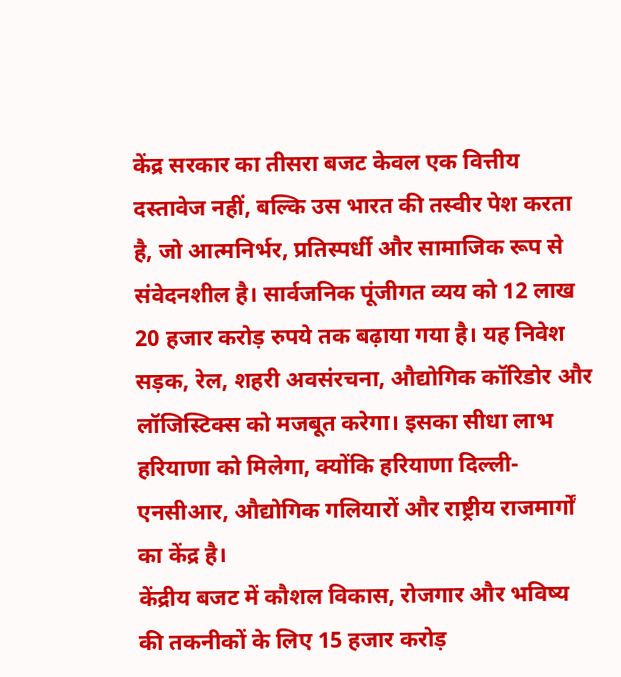केंद्र सरकार का तीसरा बजट केवल एक वित्तीय दस्तावेज नहीं, बल्कि उस भारत की तस्वीर पेश करता है, जो आत्मनिर्भर, प्रतिस्पर्धी और सामाजिक रूप से संवेदनशील है। सार्वजनिक पूंजीगत व्यय को 12 लाख 20 हजार करोड़ रुपये तक बढ़ाया गया है। यह निवेश सड़क, रेल, शहरी अवसंरचना, औद्योगिक कॉरिडोर और लॉजिस्टिक्स को मजबूत करेगा। इसका सीधा लाभ हरियाणा को मिलेगा, क्योंकि हरियाणा दिल्ली-एनसीआर, औद्योगिक गलियारों और राष्ट्रीय राजमार्गों का केंद्र है।
केंद्रीय बजट में कौशल विकास, रोजगार और भविष्य की तकनीकों के लिए 15 हजार करोड़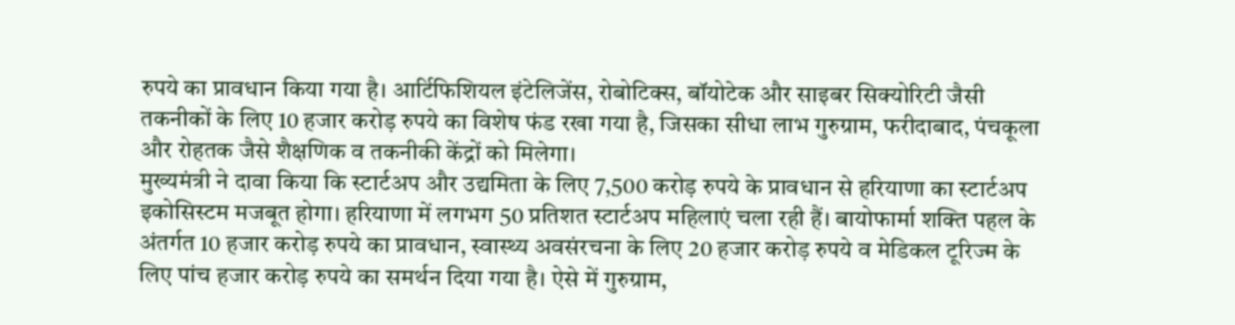रुपये का प्रावधान किया गया है। आर्टिफिशियल इंटेलिजेंस, रोबोटिक्स, बॉयोटेक और साइबर सिक्योरिटी जैसी तकनीकों के लिए 10 हजार करोड़ रुपये का विशेष फंड रखा गया है, जिसका सीधा लाभ गुरुग्राम, फरीदाबाद, पंचकूला और रोहतक जैसे शैक्षणिक व तकनीकी केंद्रों को मिलेगा।
मुख्यमंत्री ने दावा किया कि स्टार्टअप और उद्यमिता के लिए 7,500 करोड़ रुपये के प्रावधान से हरियाणा का स्टार्टअप इकोसिस्टम मजबूत होगा। हरियाणा में लगभग 50 प्रतिशत स्टार्टअप महिलाएं चला रही हैं। बायोफार्मा शक्ति पहल के अंतर्गत 10 हजार करोड़ रुपये का प्रावधान, स्वास्थ्य अवसंरचना के लिए 20 हजार करोड़ रुपये व मेडिकल टूरिज्म के लिए पांच हजार करोड़ रुपये का समर्थन दिया गया है। ऐसे में गुरुग्राम,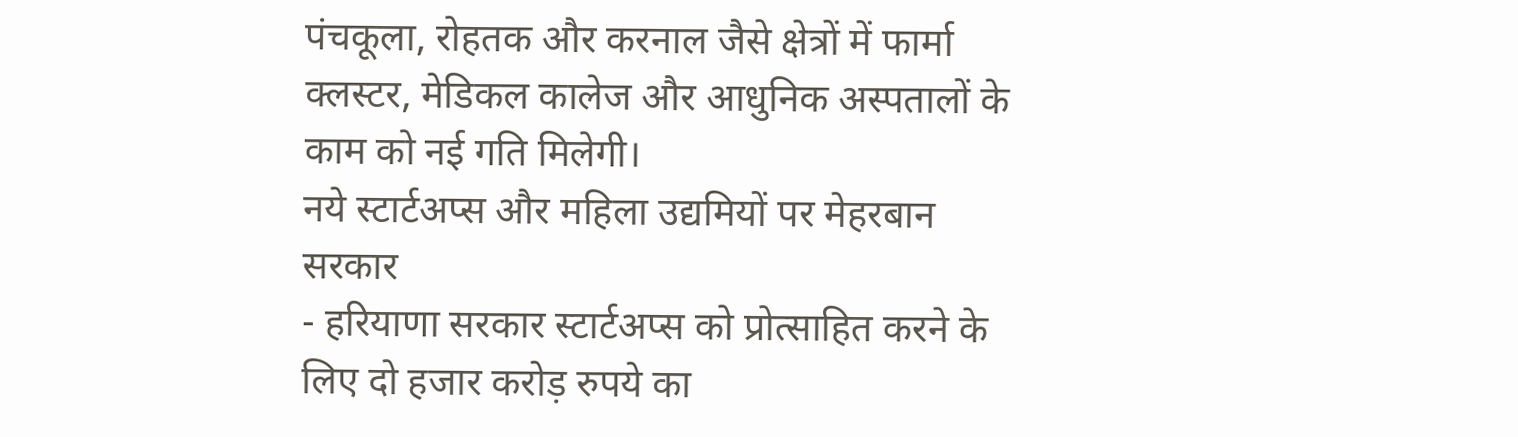पंचकूला, रोहतक और करनाल जैसे क्षेत्रों में फार्मा क्लस्टर, मेडिकल कालेज और आधुनिक अस्पतालों के काम को नई गति मिलेगी।
नये स्टार्टअप्स और महिला उद्यमियों पर मेहरबान सरकार
- हरियाणा सरकार स्टार्टअप्स को प्रोत्साहित करने के लिए दो हजार करोड़ रुपये का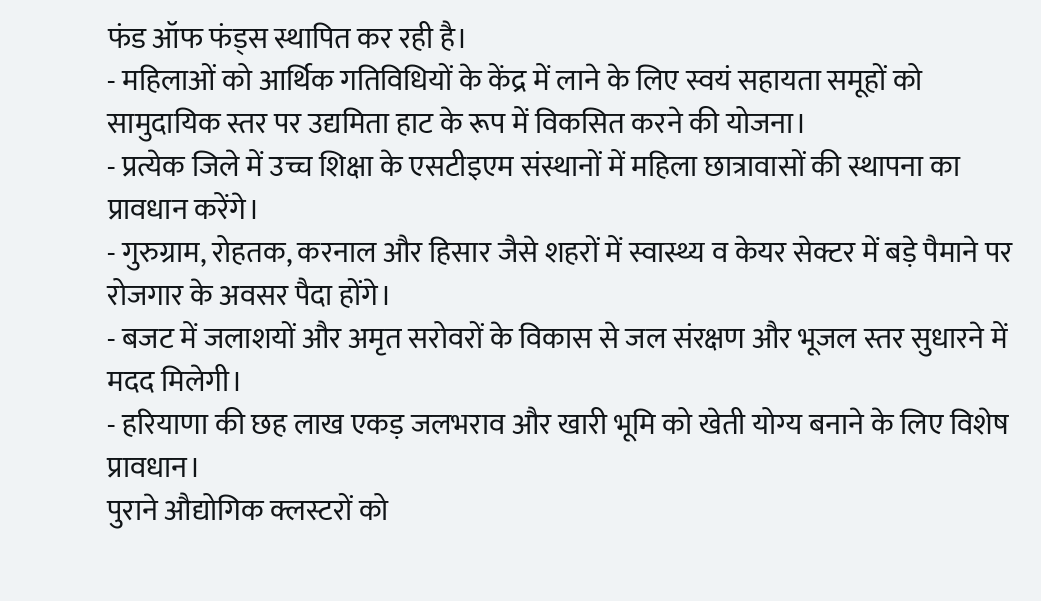फंड ऑफ फंड्स स्थापित कर रही है।
- महिलाओं को आर्थिक गतिविधियों के केंद्र में लाने के लिए स्वयं सहायता समूहों को सामुदायिक स्तर पर उद्यमिता हाट के रूप में विकसित करने की योजना।
- प्रत्येक जिले में उच्च शिक्षा के एसटीइएम संस्थानों में महिला छात्रावासों की स्थापना का प्रावधान करेंगे।
- गुरुग्राम, रोहतक, करनाल और हिसार जैसे शहरों में स्वास्थ्य व केयर सेक्टर में बड़े पैमाने पर रोजगार के अवसर पैदा होंगे।
- बजट में जलाशयों और अमृत सरोवरों के विकास से जल संरक्षण और भूजल स्तर सुधारने में मदद मिलेगी।
- हरियाणा की छह लाख एकड़ जलभराव और खारी भूमि को खेती योग्य बनाने के लिए विशेष प्रावधान।
पुराने औद्योगिक क्लस्टरों को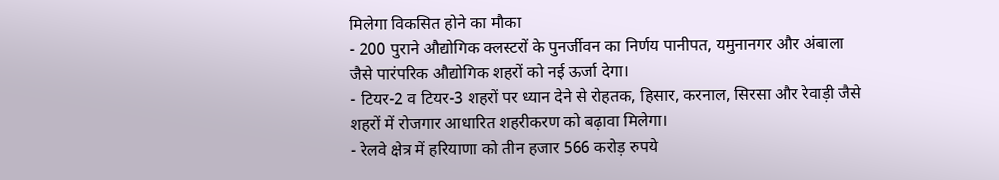मिलेगा विकसित होने का मौका
- 200 पुराने औद्योगिक क्लस्टरों के पुनर्जीवन का निर्णय पानीपत, यमुनानगर और अंबाला जैसे पारंपरिक औद्योगिक शहरों को नई ऊर्जा देगा।
- टियर-2 व टियर-3 शहरों पर ध्यान देने से रोहतक, हिसार, करनाल, सिरसा और रेवाड़ी जैसे शहरों में रोजगार आधारित शहरीकरण को बढ़ावा मिलेगा।
- रेलवे क्षेत्र में हरियाणा को तीन हजार 566 करोड़ रुपये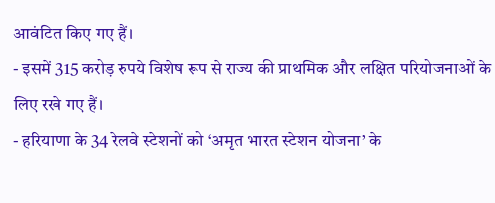आवंटित किए गए हैं।
- इसमें 315 करोड़ रुपये विशेष रूप से राज्य की प्राथमिक और लक्षित परियोजनाओं के लिए रखे गए हैं।
- हरियाणा के 34 रेलवे स्टेशनों को ‘अमृत भारत स्टेशन योजना’ के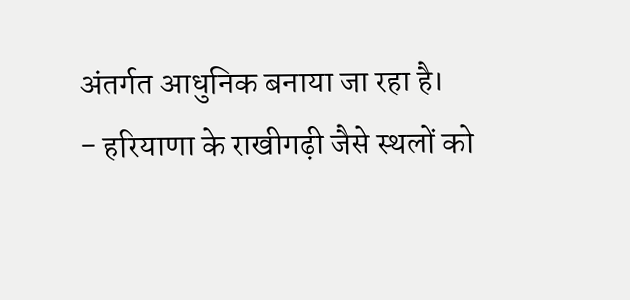अंतर्गत आधुनिक बनाया जा रहा है।
- हरियाणा के राखीगढ़ी जैसे स्थलों को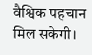वैश्विक पहचान मिल सकेगी।